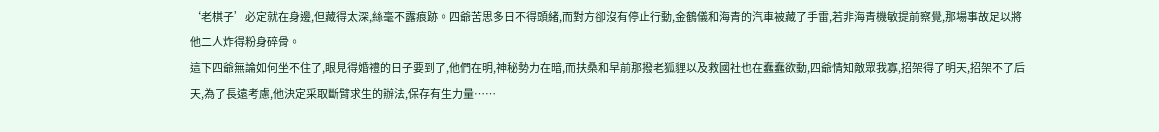‘老棋子’必定就在身邊,但藏得太深,絲毫不露痕跡。四爺苦思多日不得頭緒,而對方卻沒有停止行動,金鶴儀和海青的汽車被藏了手雷,若非海青機敏提前察覺,那場事故足以將他二人炸得粉身碎骨。
這下四爺無論如何坐不住了,眼見得婚禮的日子要到了,他們在明,神秘勢力在暗,而扶桑和早前那撥老狐貍以及救國社也在蠢蠢欲動,四爺情知敵眾我寡,招架得了明天,招架不了后天,為了長遠考慮,他決定采取斷臂求生的辦法,保存有生力量……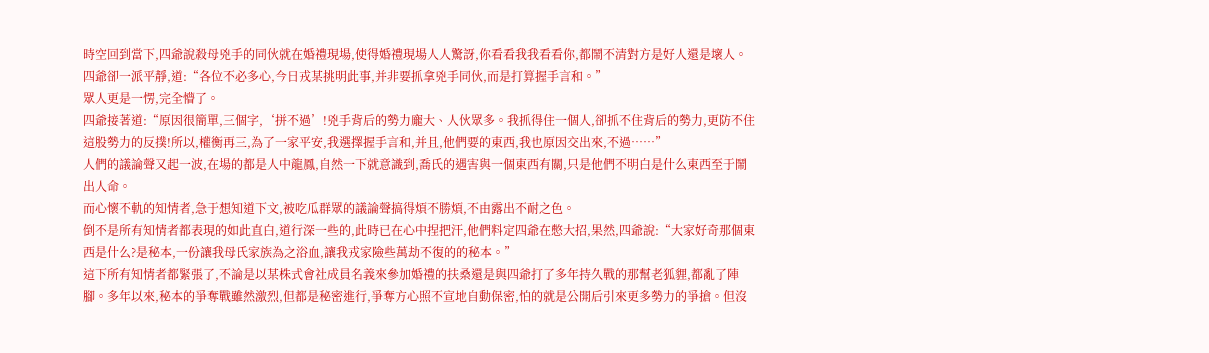時空回到當下,四爺說殺母兇手的同伙就在婚禮現場,使得婚禮現場人人驚訝,你看看我我看看你,都鬧不清對方是好人還是壞人。
四爺卻一派平靜,道:“各位不必多心,今日戎某挑明此事,并非要抓拿兇手同伙,而是打算握手言和。”
眾人更是一愣,完全懵了。
四爺接著道:“原因很簡單,三個字,‘拼不過’!兇手背后的勢力龐大、人伙眾多。我抓得住一個人,卻抓不住背后的勢力,更防不住這股勢力的反撲!所以,權衡再三,為了一家平安,我選擇握手言和,并且,他們要的東西,我也原因交出來,不過……”
人們的議論聲又起一波,在場的都是人中龍鳳,自然一下就意識到,喬氏的遇害與一個東西有關,只是他們不明白是什么東西至于鬧出人命。
而心懷不軌的知情者,急于想知道下文,被吃瓜群眾的議論聲搞得煩不勝煩,不由露出不耐之色。
倒不是所有知情者都表現的如此直白,道行深一些的,此時已在心中捏把汗,他們料定四爺在憋大招,果然,四爺說:“大家好奇那個東西是什么?是秘本,一份讓我母氏家族為之浴血,讓我戎家險些萬劫不復的的秘本。”
這下所有知情者都緊張了,不論是以某株式會社成員名義來參加婚禮的扶桑還是與四爺打了多年持久戰的那幫老狐貍,都亂了陣腳。多年以來,秘本的爭奪戰雖然激烈,但都是秘密進行,爭奪方心照不宣地自動保密,怕的就是公開后引來更多勢力的爭搶。但沒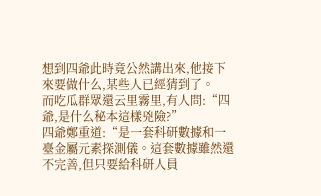想到四爺此時竟公然講出來,他接下來要做什么,某些人已經猜到了。
而吃瓜群眾還云里霧里,有人問:“四爺,是什么秘本這樣兇險?”
四爺鄭重道:“是一套科研數據和一臺金屬元素探測儀。這套數據雖然還不完善,但只要給科研人員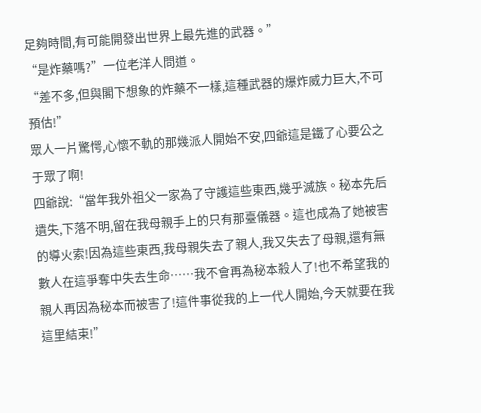足夠時間,有可能開發出世界上最先進的武器。”
“是炸藥嗎?”一位老洋人問道。
“差不多,但與閣下想象的炸藥不一樣,這種武器的爆炸威力巨大,不可預估!”
眾人一片驚愕,心懷不軌的那幾派人開始不安,四爺這是鐵了心要公之于眾了啊!
四爺說:“當年我外祖父一家為了守護這些東西,幾乎滅族。秘本先后遺失,下落不明,留在我母親手上的只有那臺儀器。這也成為了她被害的導火索!因為這些東西,我母親失去了親人,我又失去了母親,還有無數人在這爭奪中失去生命……我不會再為秘本殺人了!也不希望我的親人再因為秘本而被害了!這件事從我的上一代人開始,今天就要在我這里結束!”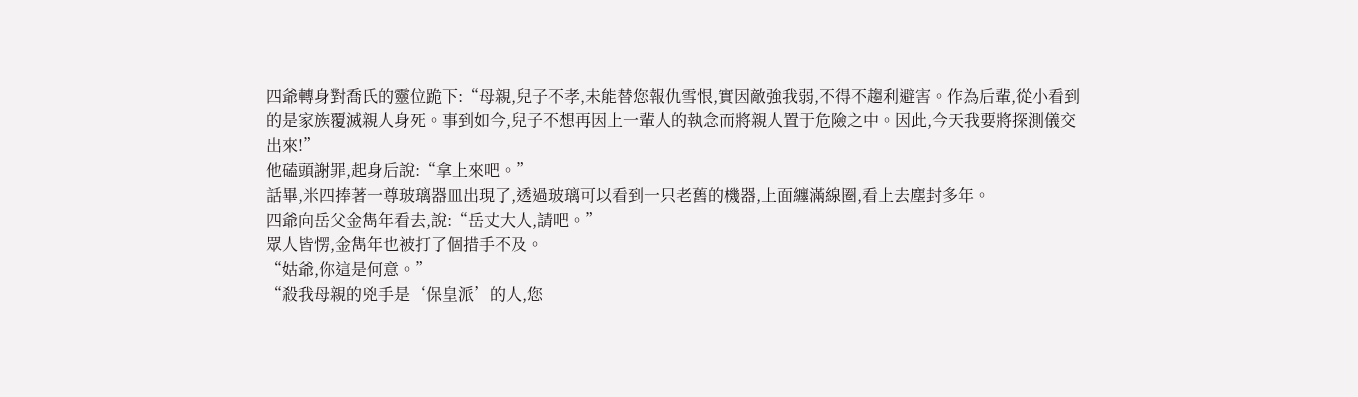四爺轉身對喬氏的靈位跪下:“母親,兒子不孝,未能替您報仇雪恨,實因敵強我弱,不得不趨利避害。作為后輩,從小看到的是家族覆滅親人身死。事到如今,兒子不想再因上一輩人的執念而將親人置于危險之中。因此,今天我要將探測儀交出來!”
他磕頭謝罪,起身后說:“拿上來吧。”
話畢,米四捧著一尊玻璃器皿出現了,透過玻璃可以看到一只老舊的機器,上面纏滿線圈,看上去塵封多年。
四爺向岳父金雋年看去,說:“岳丈大人,請吧。”
眾人皆愣,金雋年也被打了個措手不及。
“姑爺,你這是何意。”
“殺我母親的兇手是‘保皇派’的人,您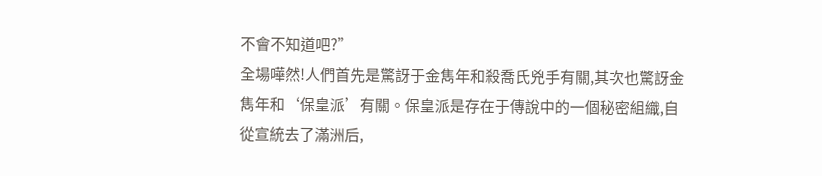不會不知道吧?”
全場嘩然!人們首先是驚訝于金雋年和殺喬氏兇手有關,其次也驚訝金雋年和‘保皇派’有關。保皇派是存在于傳說中的一個秘密組織,自從宣統去了滿洲后,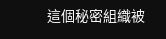這個秘密組織被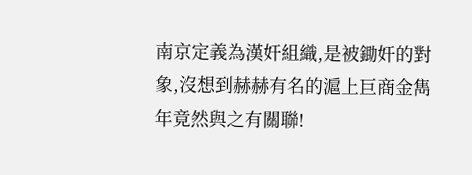南京定義為漢奸組織,是被鋤奸的對象,沒想到赫赫有名的滬上巨商金雋年竟然與之有關聯!